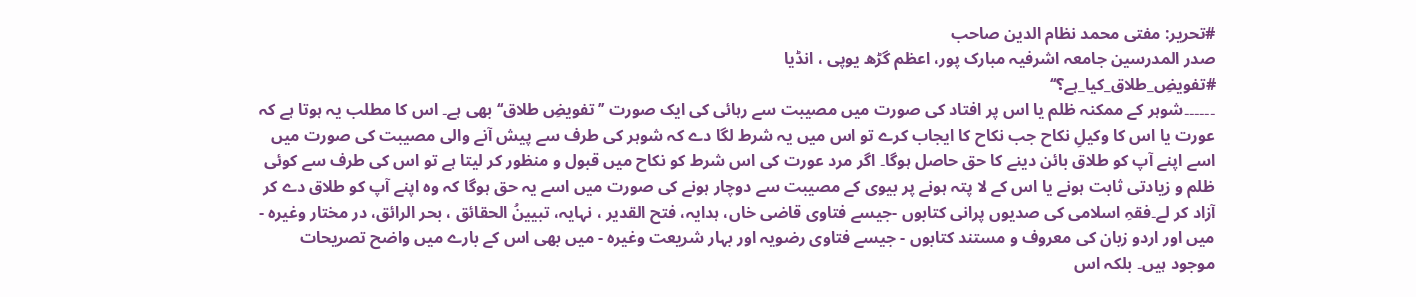#تحریر: مفتی محمد نظام الدین صاحب
صدر المدرسین جامعہ اشرفیہ مبارک پور، اعظم گڑھ یوپی ، انڈیا
#تفویضِ_طلاق_کیا_ہے؟‘‘
۔۔۔۔۔۔شوہر کے ممکنہ ظلم یا اس پر افتاد کی صورت میں مصیبت سے رہائی کی ایک صورت ’’ تفویضِ طلاق‘‘ بھی ہے۔ اس کا مطلب یہ ہوتا ہے کہ عورت یا اس کا وکیلِ نکاح جب نکاح کا ایجاب کرے تو اس میں یہ شرط لگا دے کہ شوہر کی طرف سے پیش آنے والی مصیبت کی صورت میں اسے اپنے آپ کو طلاق بائن دینے کا حق حاصل ہوگا۔ اگر مرد عورت کی اس شرط کو نکاح میں قبول و منظور کر لیتا ہے تو اس کی طرف سے کوئی ظلم و زیادتی ثابت ہونے یا اس کے لا پتہ ہونے پر بیوی کے مصیبت سے دوچار ہونے کی صورت میں اسے یہ حق ہوگا کہ وہ اپنے آپ کو طلاق دے کر آزاد کر لے۔فقہِ اسلامی کی صدیوں پرانی کتابوں -جيسے فتاوی قاضی خاں، ہدایہ، فتح القدیر ، نہایہ، تبیینُ الحقائق ، بحر الرائق، در مختار وغیرہ - میں اور اردو زبان کی معروف و مستند کتابوں - جیسے فتاوی رضویہ اور بہار شریعت وغیرہ - میں بھی اس کے بارے میں واضح تصریحات موجود ہیں۔ بلکہ اس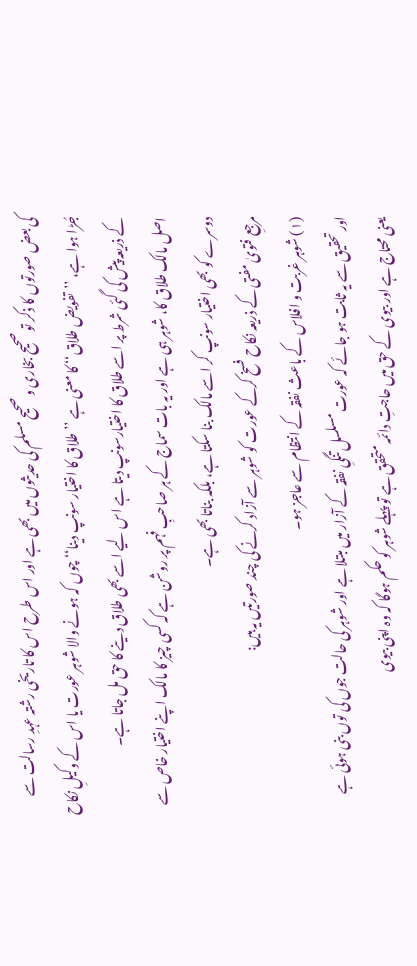کی بعض صورتوں کا ذکر تو صحیح بخاری و صحیح مسلم کی حدیثوں میں بھی ہے اور اس طرح اس کا تاریخی رشتہ عہدِ رسالت سے جُڑا ہوا ہے، ’’تفویض طلاق‘‘ کا معنی ہے ’’ طلاق کا اختیار سونپ دینا‘‘ چوں کہ ہونے والا شوہر عورت یا اس کے وکیلِ نکاح کے ذریعہ پیش کی گئی شرط پر اسے طلاق کا اختیارسونپ دیتا ہے اس لیے اسے بھی طلاق دینے کا حق مل جاتا ہے۔
اصل مالک طلاق کا، شوہر ہی ہے اور یہ بات سماج کے ہر صاحبِ فہم پر روشن ہے کہ کسی چیز کا مالک اپنے اختیار خاص سے دوسرے کو بھی اختیار سونپ کر اسے مالک بنا سکتا ہے، بلکہ بناتا بھی ہے۔
مرجعِ فتویٰ مفتی کے ذریعہ نکاح فسخ کرکے عورت کو شوہر سے آزاد کرنے کی چند صورتیں یہ ہیں:
(۱) شوہر غربت و افلاس کے باعث نفقہ کے انتظام سے عاجز ہو۔
اور تحقیق سے یہ ثابت ہو جائے کہ عورت مسلسل تنگیِ نفقہ کے آزار میں مبتلا ہے اور شوہر کی حالت جوں کی توں بنی ہوئی ہے یعنی محتاج ہے اور بیوی کے حق میں حاجتِ دائمہ متحقق ہے تو پہلے شوہر کو حکم ہوگا کہ وہ اپنی بیوی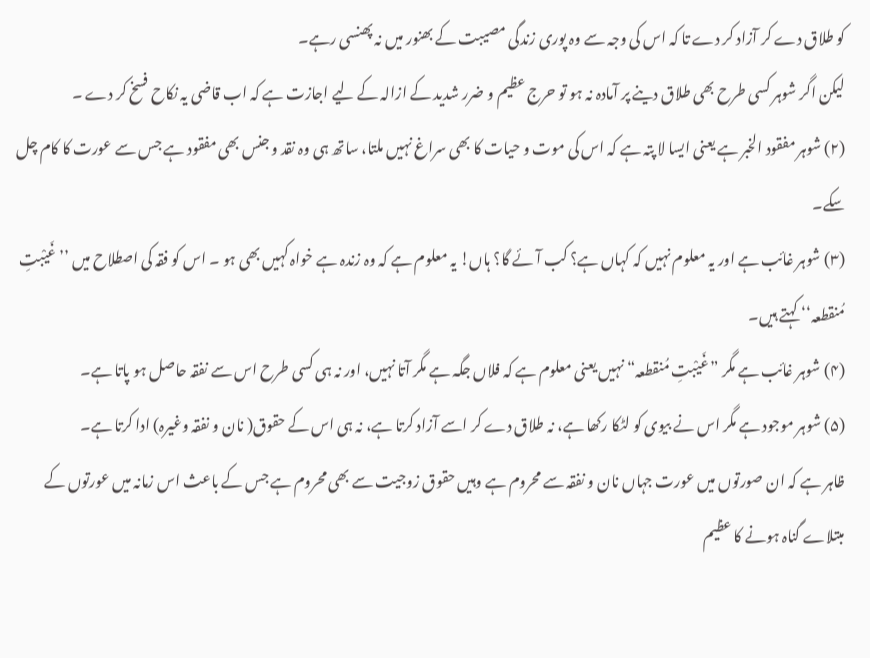کو طلاق دے کر آزاد کر دے تا کہ اس کی وجہ سے وہ پوری زندگی مصیبت کے بھنور میں نہ پھنسی رہے۔
لیکن اگر شوہر کسی طرح بھی طلاق دینے پر آمادہ نہ ہو تو حرج عظیم و ضرر شدید کے ازالہ کے لیے اجازت ہے کہ اب قاضی یہ نکاح فسخ کر دے ۔
(۲) شوہر مفقود الخبر ہے یعنی ایسا لا پتہ ہے کہ اس کی موت و حیات کا بھی سراغ نہیں ملتا، ساتھ ہی وہ نقد و جنس بھی مفقود ہے جس سے عورت کا کام چل سکے۔
(۳) شوہر غائب ہے اور یہ معلوم نہیں کہ کہاں ہے؟ کب آئے گا؟ ہاں! یہ معلوم ہے کہ وہ زندہ ہے خواہ کہیں بھی ہو ۔ اس کو فقہ کی اصطلاح میں ’’ غَیْبتِ مُنقطعہ‘‘ کہتے ہیں۔
(۴) شوہر غائب ہے مگر ”غَیْبتِ مُنقطعہ“ نہیں یعنی معلوم ہے کہ فلاں جگہ ہے مگر آتا نہیں، اور نہ ہی کسی طرح اس سے نفقہ حاصل ہو پاتا ہے۔
(۵) شوہر موجود ہے مگر اس نے بیوی کو لٹکا رکھا ہے، نہ طلاق دے کر اسے آزاد کرتا ہے، نہ ہی اس کے حقوق( نان و نفقہ وغیرہ) ادا کرتا ہے۔
ظاہر ہے کہ ان صورتوں میں عورت جہاں نان و نفقہ سے محروم ہے وہیں حقوق زوجیت سے بھی محروم ہے جس کے باعث اس زمانہ میں عورتوں کے مبتلاے گناہ ہونے کا عظیم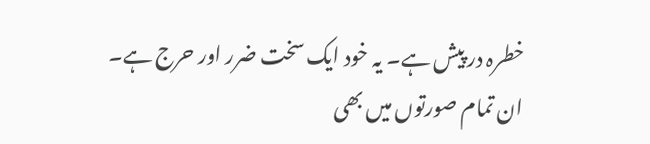خطرہ در پیش ہے۔ یہ خود ایک سخت ضرر اور حرج ہے۔
ان تمام صورتوں میں بھی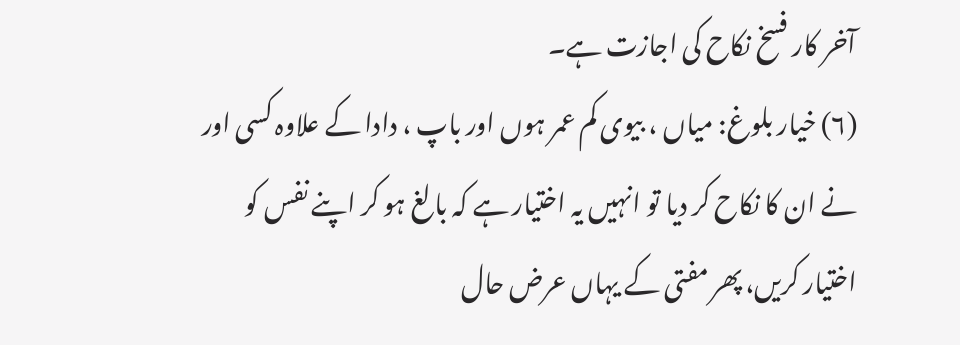آخر کار فسخ نکاح کی اجازت ہے۔
(۶) خیار بلوغ: میاں ، بیوی کم عمر ہوں اور باپ ، دادا کے علاوہ کسی اور نے ان کا نکاح کر دیا تو انہیں یہ اختیار ہے کہ بالغ ہو کر اپنے نفس کو اختیار کریں، پھر مفتی کے یہاں عرض حال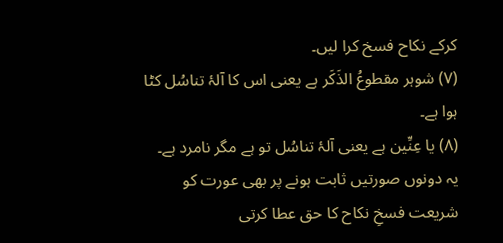کرکے نکاح فسخ کرا لیں۔
(۷) شوہر مقطوعُ الذَکَر ہے یعنی اس کا آلۂ تناسُل کٹا ہوا ہے۔
(۸) یا عِنِّین ہے یعنی آلۂ تناسُل تو ہے مگر نامرد ہے۔
یہ دونوں صورتیں ثابت ہونے پر بھی عورت کو شریعت فسخِ نکاح کا حق عطا کرتی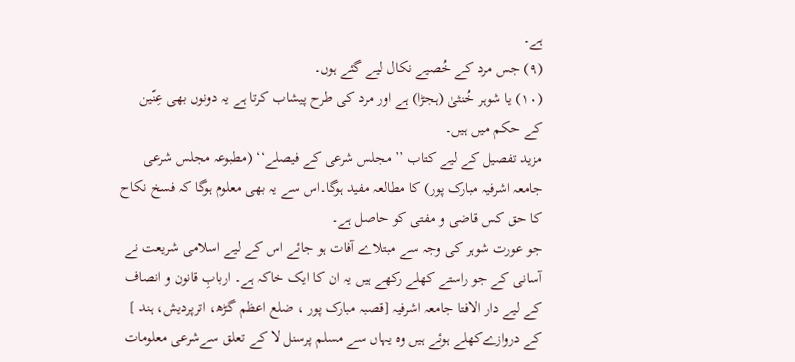ہے۔
(۹) جس مرد کے خُصیے نکال لیے گئے ہوں۔
(۱۰) یا شوہر خُنثیٰ (ہجڑا) ہے اور مرد کی طرح پیشاب کرتا ہے یہ دونوں بھی عِنّین کے حکم میں ہیں۔
مزید تفصیل کے لیے کتاب ’’ مجلس شرعی کے فیصلے‘‘ (مطبوعہ مجلس شرعی جامعہ اشرفیہ مبارک پور) کا مطالعہ مفید ہوگا۔اس سے یہ بھی معلوم ہوگا کہ فسخ نکاح کا حق کس قاضی و مفتی کو حاصل ہے۔
جو عورت شوہر کی وجہ سے مبتلاے آفات ہو جائے اس کے لیے اسلامی شریعت نے آسانی کے جو راستے کھلے رکھے ہیں یہ ان کا ایک خاکہ ہے۔ اربابِ قانون و انصاف کے لیے دار الافتا جامعہ اشرفیہ [قصبہ مبارک پور ، ضلع اعظم گڑھ، اترپردیش، ہند ] کے دروازےکھلے ہوئے ہیں وہ یہاں سے مسلم پرسنل لا کے تعلق سےشرعی معلومات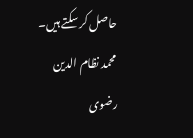حاصل کر سکتے ہیں۔
محمد نظام الدین رضوی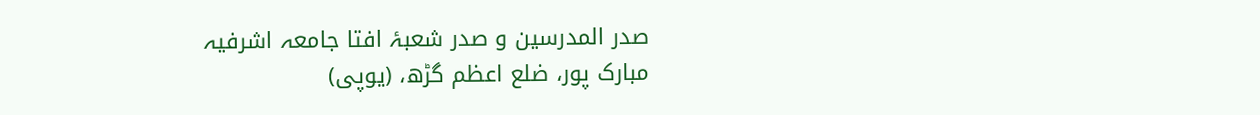صدر المدرسین و صدر شعبۂ افتا جامعہ اشرفیہ
مبارک پور، ضلع اعظم گڑھ، (یوپی)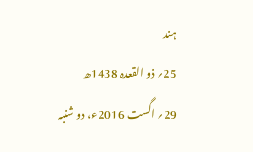ہند
25؍ ذو القعدہ 1438ھ
29؍ اگست 2016ء، دو شنبہ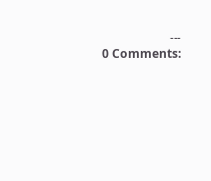۔۔۔
0 Comments: